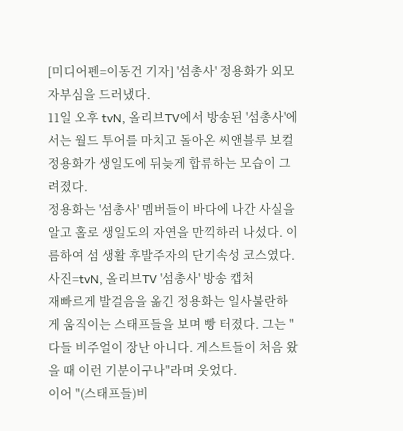[미디어펜=이동건 기자] '섬총사' 정용화가 외모 자부심을 드러냈다.
11일 오후 tvN, 올리브TV에서 방송된 '섬총사'에서는 월드 투어를 마치고 돌아온 씨앤블루 보컬 정용화가 생일도에 뒤늦게 합류하는 모습이 그려졌다.
정용화는 '섬총사' 멤버들이 바다에 나간 사실을 알고 홀로 생일도의 자연을 만끽하러 나섰다. 이름하여 섬 생활 후발주자의 단기속성 코스였다.
사진=tvN, 올리브TV '섬총사' 방송 캡처
재빠르게 발걸음을 옮긴 정용화는 일사불란하게 움직이는 스태프들을 보며 빵 터졌다. 그는 "다들 비주얼이 장난 아니다. 게스트들이 처음 왔을 때 이런 기분이구나"라며 웃었다.
이어 "(스태프들)비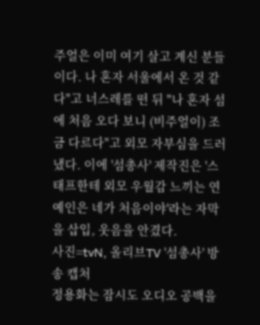주얼은 이미 여기 살고 계신 분들이다. 나 혼자 서울에서 온 것 같다"고 너스레를 떤 뒤 "나 혼자 섬에 처음 오다 보니 (비주얼이) 조금 다르다"고 외모 자부심을 드러냈다. 이에 '섬총사' 제작진은 '스태프한테 외모 우월감 느끼는 연예인은 네가 처음이야'라는 자막을 삽입, 웃음을 안겼다.
사진=tvN, 올리브TV '섬총사' 방송 캡처
정용화는 잠시도 오디오 공백을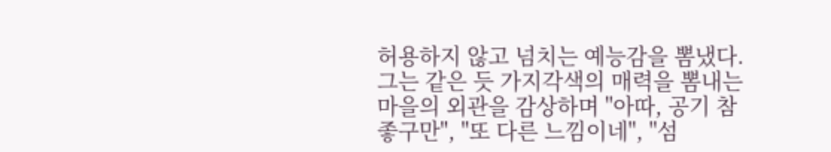허용하지 않고 넘치는 예능감을 뽐냈다. 그는 같은 듯 가지각색의 매력을 뽐내는 마을의 외관을 감상하며 "아따, 공기 참 좋구만", "또 다른 느낌이네", "섬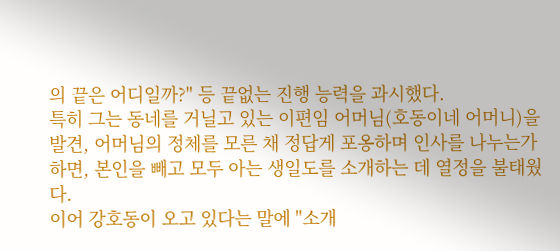의 끝은 어디일까?" 등 끝없는 진행 능력을 과시했다.
특히 그는 동네를 거닐고 있는 이편임 어머님(호동이네 어머니)을 발견, 어머님의 정체를 모른 채 정답게 포옹하며 인사를 나누는가 하면, 본인을 빼고 모두 아는 생일도를 소개하는 데 열정을 불태웠다.
이어 강호동이 오고 있다는 말에 "소개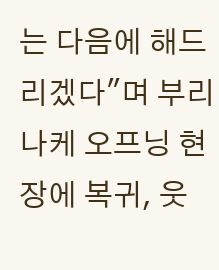는 다음에 해드리겠다"며 부리나케 오프닝 현장에 복귀, 웃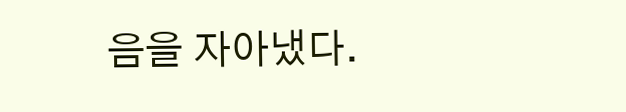음을 자아냈다.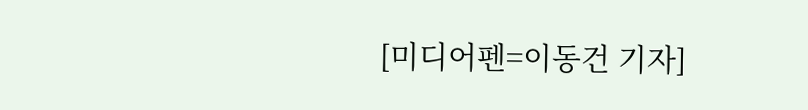[미디어펜=이동건 기자]